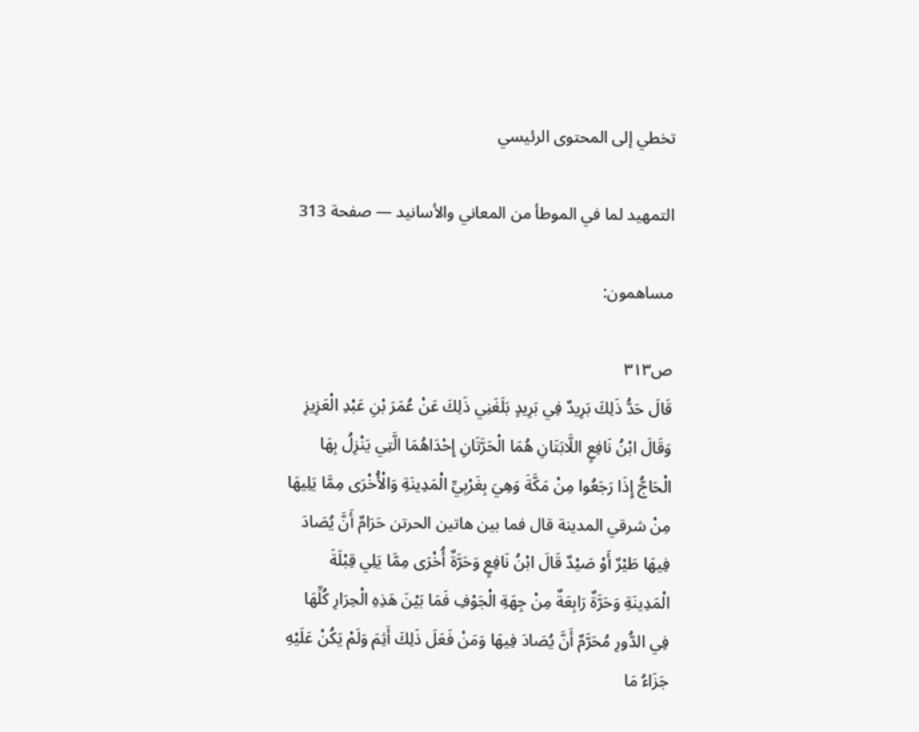تخطي إلى المحتوى الرئيسي

التمهيد لما في الموطأ من المعاني والأسانيد — صفحة 313

مساهمون:

ص٣١٣
قَالَ حَدُّ ذَلِكَ بَرِيدٌ فِي بَرِيدٍ بَلَغَنِي ذَلِكَ عَنْ عُمَرَ بْنِ عَبْدِ الْعَزِيزِ وَقَالَ ابْنُ نَافِعٍ اللَّابَتَانِ هُمَا الْحَرَّتَانِ إِحْدَاهُمَا الَّتِي يَنْزِلُ بِهَا الْحَاجُّ إِذَا رَجَعُوا مِنْ مَكَّةَ وَهِيَ بِغَرْبِيِّ الْمَدِينَةِ وَالْأُخْرَى مِمَّا يَلِيهَا مِنْ شرقي المدينة قال فما بين هاتين الحرتن حَرَامٌ أَنَّ يُصَادَ فِيهَا طَيْرٌ أَوْ صَيْدٌ قَالَ ابْنُ نَافِعٍ وَحَرَّةٌ أُخْرَى مِمَّا يَلِي قِبْلَةَ الْمَدِينَةِ وَحَرَّةٌ رَابِعَةٌ مِنْ جِهَةِ الْجَوْفِ فَمَا بَيْنَ هَذِهِ الْحِرَارِ كُلِّهَا فِي الدُّورِ مُحَرَّمٌ أَنَّ يُصَادَ فِيهَا وَمَنْ فَعَلَ ذَلِكَ أَثِمَ وَلَمْ يَكُنْ عَلَيْهِ جَزَاءُ مَا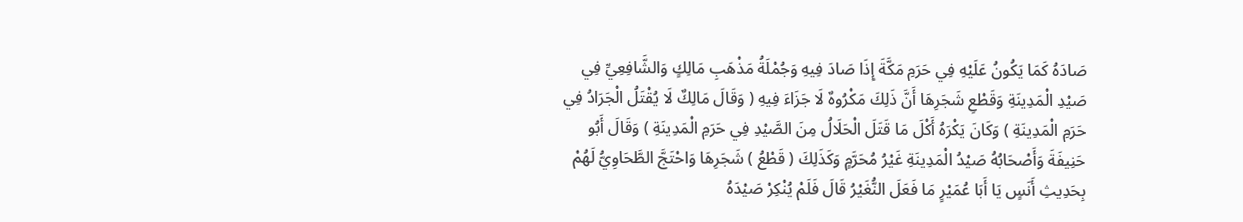صَادَهُ كَمَا يَكُونُ عَلَيْهِ فِي حَرَمِ مَكَّةَ إِذَا صَادَ فِيهِ وَجُمْلَةُ مَذْهَبِ مَالِكٍ وَالشَّافِعِيِّ فِي صَيْدِ الْمَدِينَةِ وَقَطْعِ شَجَرِهَا أَنَّ ذَلِكَ مَكْرُوهٌ لَا جَزَاءَ فِيهِ ( وَقَالَ مَالِكٌ لَا يُقْتَلُ الْجَرَادُ فِي حَرَمِ الْمَدِينَةِ ) وَكَانَ يَكْرَهُ أَكْلَ مَا قَتَلَ الْحَلَالُ مِنَ الصَّيْدِ فِي حَرَمِ الْمَدِينَةِ ) وَقَالَ أَبُو حَنِيفَةَ وَأَصْحَابُهُ صَيْدُ الْمَدِينَةِ غَيْرُ مُحَرَّمٍ وَكَذَلِكَ ( قَطْعُ ) شَجَرِهَا وَاحْتَجَّ الطَّحَاوِيُّ لَهُمْ بِحَدِيثِ أَنَسٍ يَا أَبَا عُمَيْرٍ مَا فَعَلَ النُّغَيْرُ قَالَ فَلَمْ يُنْكِرْ صَيْدَهُ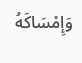وَإِمْسَاكَهُ